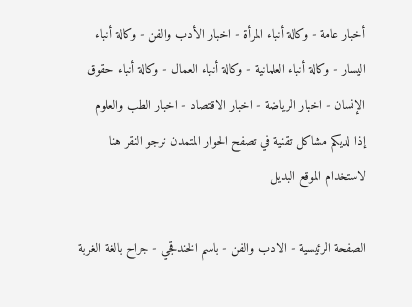أخبار عامة - وكالة أنباء المرأة - اخبار الأدب والفن - وكالة أنباء اليسار - وكالة أنباء العلمانية - وكالة أنباء العمال - وكالة أنباء حقوق الإنسان - اخبار الرياضة - اخبار الاقتصاد - اخبار الطب والعلوم
إذا لديكم مشاكل تقنية في تصفح الحوار المتمدن نرجو النقر هنا لاستخدام الموقع البديل

الصفحة الرئيسية - الادب والفن - باسم الخندقجي - جراح بالغة الغربة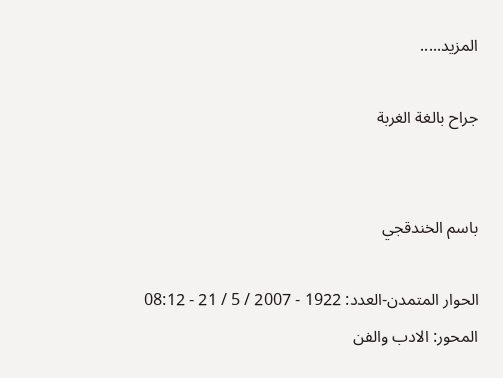المزيد.....

جراح بالغة الغربة


باسم الخندقجي

الحوار المتمدن-العدد: 1922 - 2007 / 5 / 21 - 08:12
المحور: الادب والفن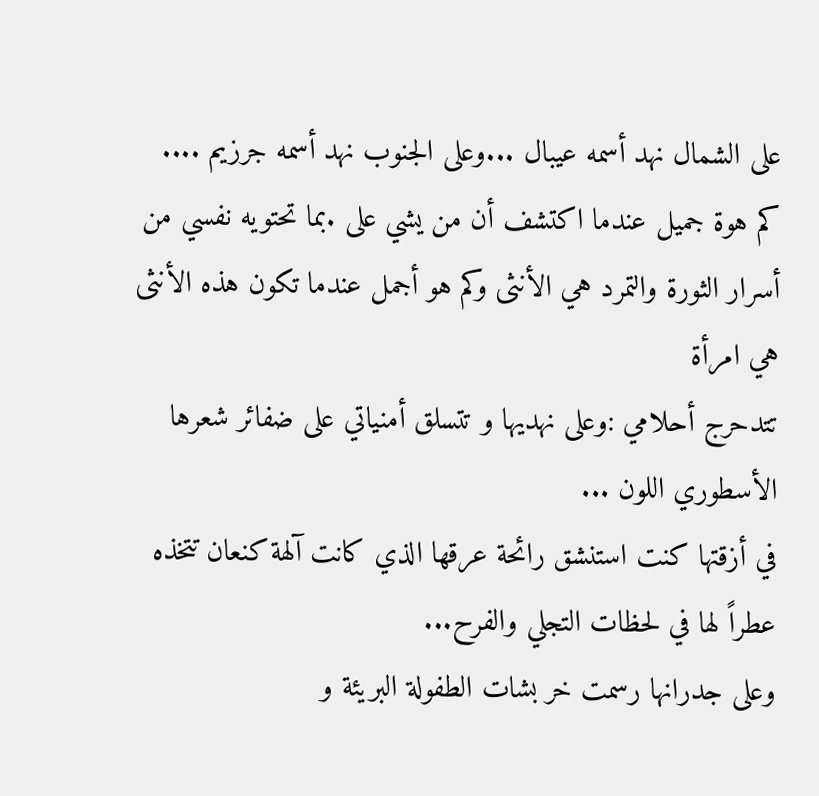على الشمال نهد أسمه عيبال ...وعلى الجنوب نهد أسمه جرزيم ....
كم هوة جميل عندما اكتشف أن من يشي على .بما تحتويه نفسي من أسرار الثورة والتمرد هي الأنثى وكم هو أجمل عندما تكون هذه الأنثى هي امرأة
تتدحرج أحلامي :وعلى نهديها و تتسلق أمنياتي على ضفائر شعرها الأسطوري اللون ...
في أزقتها كنت استنشق رائحة عرقها الذي كانت آلهة كنعان تتخذه عطراً لها في لحظات التجلي والفرح...
وعلى جدرانها رسمت خر بشات الطفولة البريئة و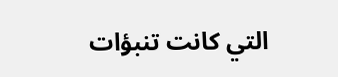التي كانت تنبؤات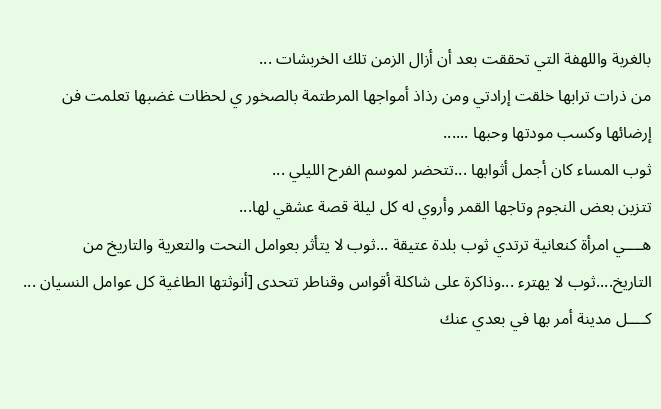بالغربة واللهفة التي تحققت بعد أن أزال الزمن تلك الخربشات ...
من ذرات ترابها خلقت إرادتي ومن رذاذ أمواجها المرطتمة بالصخور ي لحظات غضبها تعلمت فن إرضائها وكسب مودتها وحبها ......
ثوب المساء كان أجمل أثوابها ...تتحضر لموسم الفرح الليلي ...
تتزين بعض النجوم وتاجها القمر وأروي له كل ليلة قصة عشقي لها...
هــــي امرأة كنعانية ترتدي ثوب بلدة عتيقة ...ثوب لا يتأثر بعوامل النحت والتعرية والتاريخ من التاريخ....ثوب لا يهترء ...وذاكرة على شاكلة أقواس وقناطر تتحدى [أنوثتها الطاغية كل عوامل النسيان ...
كــــل مدينة أمر بها في بعدي عنك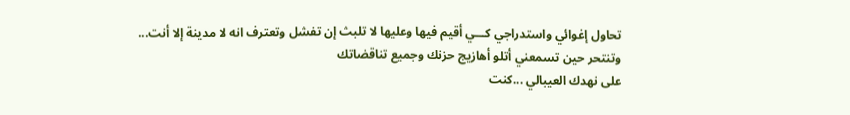تحاول إغوائي واستدراجي كـــي أقيم فيها وعليها لا تلبث إن تفشل وتعترف انه لا مدينة إلا أنت...
وتنتحر حين تسمعني أتلو أهازيج حزنك وجميع تناقضاتك
على نهدك العيبالي ...كنت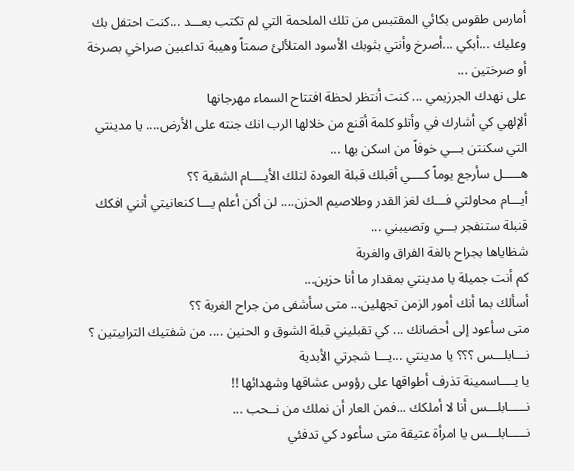أمارس طقوس بكائي المقتبس من تلك الملحمة التي لم تكتب بعـــد ...كنت احتفل بك وعليك ...أبكي ...أصرخ وأنتي بثوبك الأسود المتلألئ صمتاً وهيبة تداعبين صراخي بصرخة أو صرختين ...
على نهدك الجرزيمي ... كنت أنتظر لحظة افتتاح السماء مهرجانها
ألإلهي كي أشارك في وأتلو كلمة أقنع من خلالها الرب انك جنته على الأرض.... يا مدينتي التي سكنتن بـــي خوفاً من اسكن بها ...
هـــــل سأرجع يوماً كــــي أقبلك قبلة العودة لتلك الأيــــام الشقية ؟؟
أيـــام محاولتي فـــك لغز القدر وطلاصيم الحزن.... لن أكن أعلم يـــا كنعانيتي أنني افكك قنبلة ستنفجر بـــي وتصيبني ...
شظاياها بجراح بالغة الفراق والغربة
كم أنت جميلة يا مدينتي بمقدار ما أنا حزين...
أسألك بما أنك أمور الزمن تجهلين... متى سأشفى من جراح الغربة ؟؟
متى سأعود إلى أحضانك ... كي تقبليني قبلة الشوق و الحنين .... من شفتيك الترابيتين ؟
نـــابلـــس ؟؟؟ يا مدينتي ...يـــا شجرتي الأبدية
يا يــــاسمينة تذرف أطواقها على رؤوس عشاقها وشهدائها !!
نـــــابلـــس أنا لا أملكك ...فمن العار أن نملك من نــحب ...
نـــــابلـــس يا امرأة عتيقة متى سأعود كي تدفئي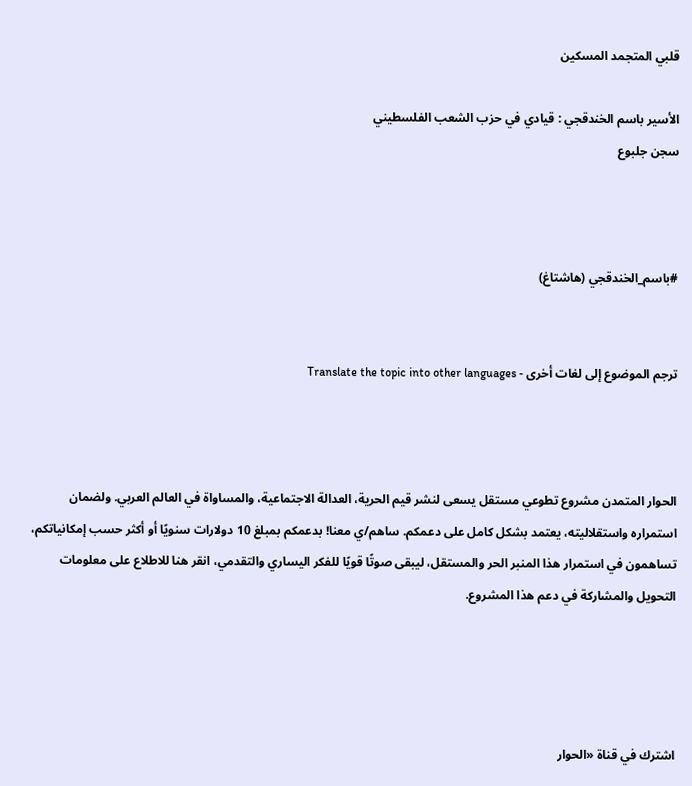قلبي المتجمد المسكين

الأسير باسم الخندقجي : قيادي في حزب الشعب الفلسطيني
سجن جلبوع



#باسم_الخندقجي (هاشتاغ)


ترجم الموضوع إلى لغات أخرى - Translate the topic into other languages



الحوار المتمدن مشروع تطوعي مستقل يسعى لنشر قيم الحرية، العدالة الاجتماعية، والمساواة في العالم العربي. ولضمان استمراره واستقلاليته، يعتمد بشكل كامل على دعمكم. ساهم/ي معنا! بدعمكم بمبلغ 10 دولارات سنويًا أو أكثر حسب إمكانياتكم، تساهمون في استمرار هذا المنبر الحر والمستقل، ليبقى صوتًا قويًا للفكر اليساري والتقدمي، انقر هنا للاطلاع على معلومات التحويل والمشاركة في دعم هذا المشروع.




اشترك في قناة «الحوار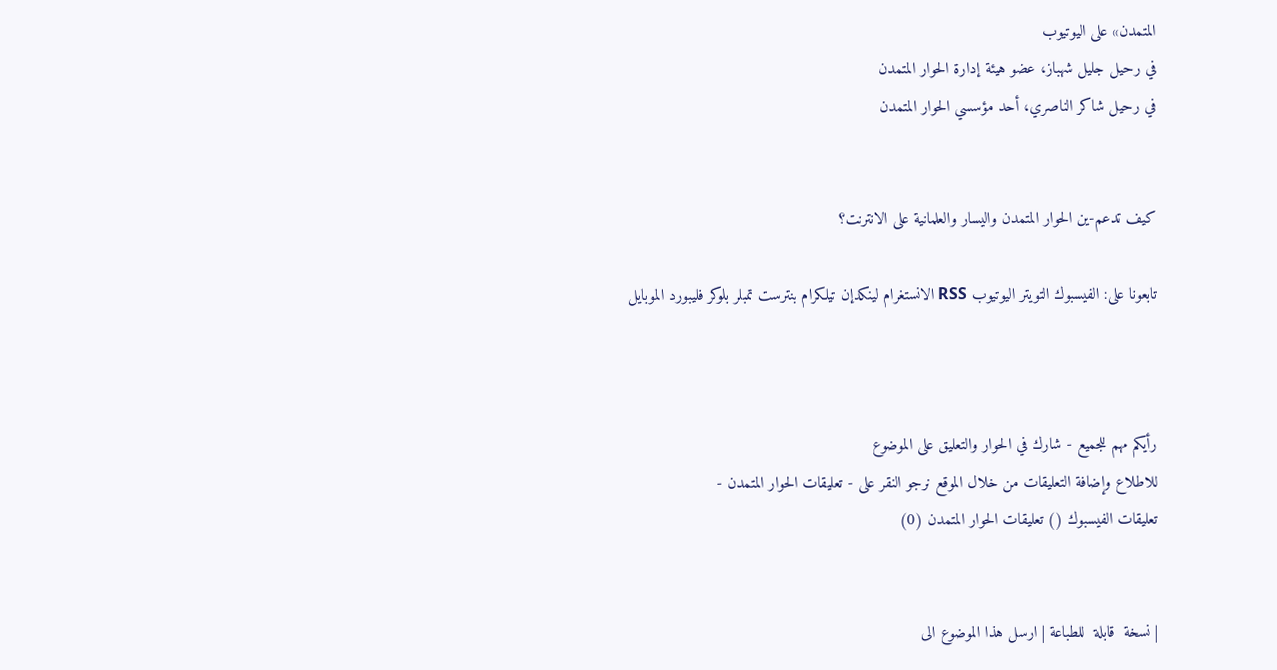المتمدن» على اليوتيوب
في رحيل جليل شهباز، عضو هيئة إدارة الحوار المتمدن
في رحيل شاكر الناصري، أحد مؤسسي الحوار المتمدن


كيف تدعم-ين الحوار المتمدن واليسار والعلمانية على الانترنت؟

تابعونا على: الفيسبوك التويتر اليوتيوب RSS الانستغرام لينكدإن تيلكرام بنترست تمبلر بلوكر فليبورد الموبايل



رأيكم مهم للجميع - شارك في الحوار والتعليق على الموضوع
للاطلاع وإضافة التعليقات من خلال الموقع نرجو النقر على - تعليقات الحوار المتمدن -
تعليقات الفيسبوك () تعليقات الحوار المتمدن (0)


| نسخة  قابلة  للطباعة | ارسل هذا الموضوع الى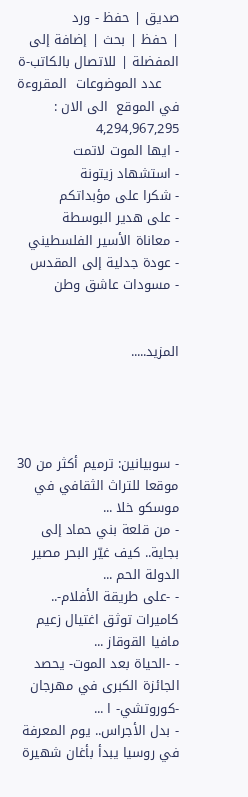صديق | حفظ - ورد
| حفظ | بحث | إضافة إلى المفضلة | للاتصال بالكاتب-ة
    عدد الموضوعات  المقروءة في الموقع  الى الان : 4,294,967,295
- ايها الموت لاتمت
- استشهاد زيتونة
- شكرا على مؤبداتكم
- على هدير البوسطة
- معاناة الأسير الفلسطيني
- عودة جدلية إلى المقدس
- مسودات عاشق وطن


المزيد.....




- سوبيانين: ترميم أكثر من 30 موقعا للتراث الثقافي في موسكو خلا ...
- من قلعة بني حماد إلى بجاية.. كيف غيّر البحر مصير الدولة الحم ...
- -على طريقة الأفلام-.. كاميرات توثق اغتيال زعيم مافيا القوقاز ...
- -الحياة بعد الموت- يحصد الجائزة الكبرى في مهرجان -كوروتشي- ا ...
- بدل الأجراس.. يوم المعرفة في روسيا يبدأ بأغان شهيرة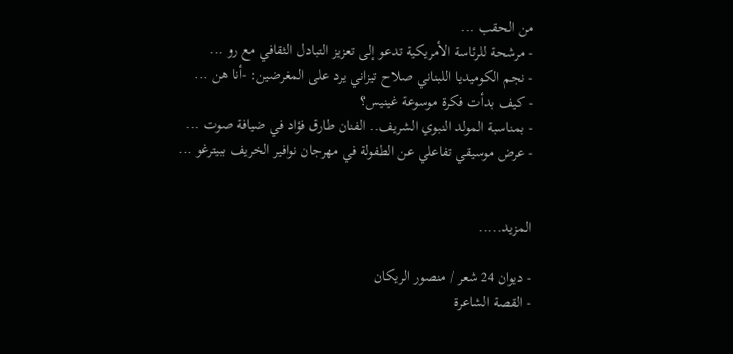من الحقب ...
- مرشحة للرئاسة الأمريكية تدعو إلى تعزيز التبادل الثقافي مع رو ...
- نجم الكوميديا اللبناني صلاح تيزاني يرد على المغرضين: -أنا هن ...
- كيف بدأت فكرة موسوعة غينيس؟
- بمناسبة المولد النبوي الشريف.. الفنان طارق فؤاد في ضيافة صوت ...
- عرض موسيقي تفاعلي عن الطفولة في مهرجان نوافير الخريف ببيترغو ...


المزيد.....

- ديوان 24 شعر / منصور الريكان
- القصة الشاعرة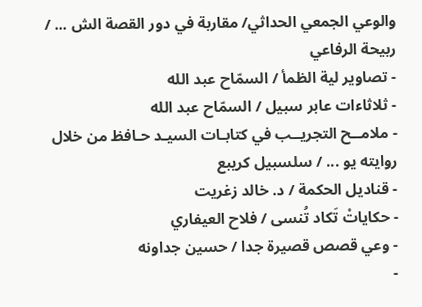والوعي الجمعي الحداثي/ مقاربة في دور القصة الش ... / ربيحة الرفاعي
- تصاوير لية الظمأ / السمّاح عبد الله
- ثلاثاءات عابر سبيل / السمّاح عبد الله
- ملامــح التجريــب في كتابـات السيـد حـافظ من خلال روايته يو ... / سلسبيل كريبع
- قناديل الحكمة / د. خالد زغريت
- حكاياتْ تَكاد تُنسى / فلاح العيفاري
- وعي قصص قصيرة جدا / حسين جداونه
-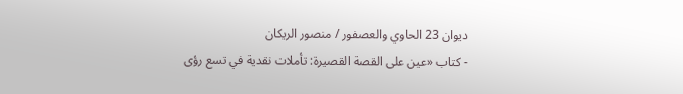ديوان 23 الحاوي والعصفور / منصور الريكان
- كتاب «عين على القصة القصيرة: تأملات نقدية في تسع رؤى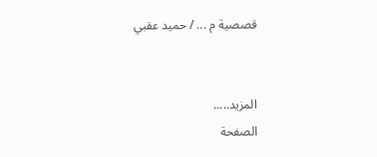قصصية م ... / حميد عقبي


المزيد.....
الصفحة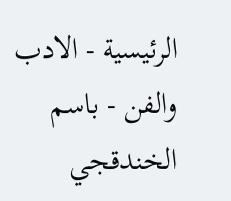الرئيسية - الادب والفن - باسم الخندقجي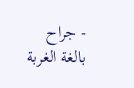- جراح بالغة الغربة